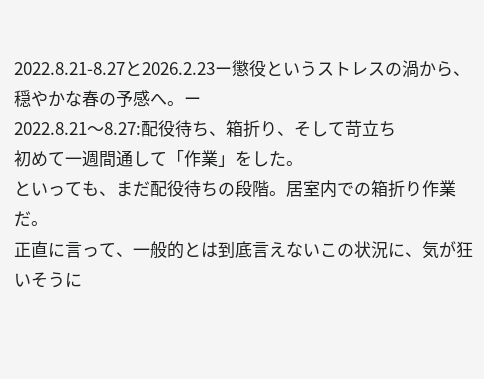2022.8.21-8.27と2026.2.23ー懲役というストレスの渦から、穏やかな春の予感へ。ー
2022.8.21〜8.27:配役待ち、箱折り、そして苛立ち
初めて一週間通して「作業」をした。
といっても、まだ配役待ちの段階。居室内での箱折り作業だ。
正直に言って、一般的とは到底言えないこの状況に、気が狂いそうに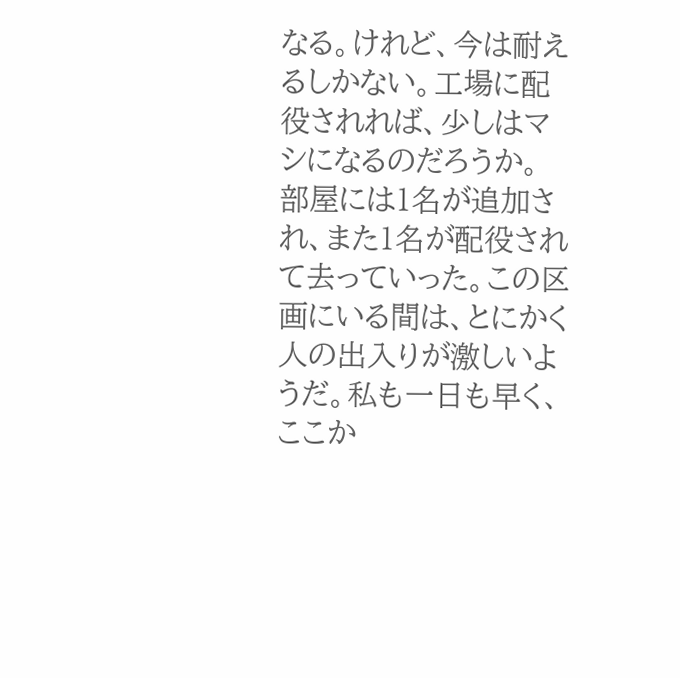なる。けれど、今は耐えるしかない。工場に配役されれば、少しはマシになるのだろうか。
部屋には1名が追加され、また1名が配役されて去っていった。この区画にいる間は、とにかく人の出入りが激しいようだ。私も一日も早く、ここか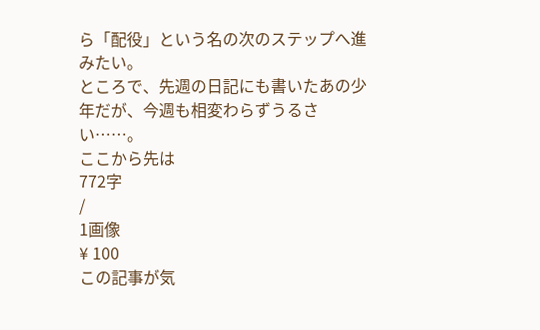ら「配役」という名の次のステップへ進みたい。
ところで、先週の日記にも書いたあの少年だが、今週も相変わらずうるさい……。
ここから先は
772字
/
1画像
¥ 100
この記事が気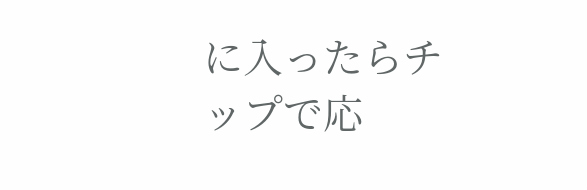に入ったらチップで応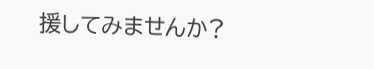援してみませんか?